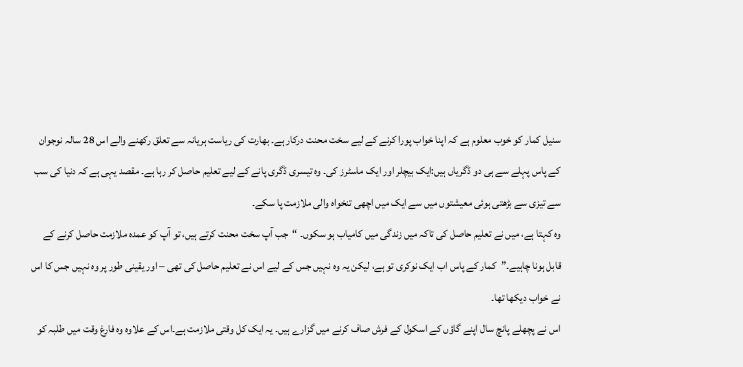سنیل کمار کو خوب معلوم ہے کہ اپنا خواب پورا کرنے کے لیے سخت محنت درکار ہے۔ بھارت کی ریاست ہریانہ سے تعلق رکھنے والے اس 28 سالہ نوجوان کے پاس پہلے سے ہی دو ڈگریاں ہیں:ایک بیچلر اور ایک ماسٹرز کی۔ وہ تیسری ڈگری پانے کے لیے تعلیم حاصل کر رہا ہے۔ مقصد یہی ہے کہ دنیا کی سب سے تیزی سے بڑھتی ہوئی معیشتوں میں سے ایک میں اچھی تنخواہ والی ملازمت پا سکے۔
وہ کہتا ہے، میں نے تعلیم حاصل کی تاکہ میں زندگی میں کامیاب ہو سکوں۔ “جب آپ سخت محنت کرتے ہیں، تو آپ کو عمدہ ملازمت حاصل کرنے کے قابل ہونا چاہیے۔”کمار کے پاس اب ایک نوکری تو ہے، لیکن یہ وہ نہیں جس کے لیے اس نے تعلیم حاصل کی تھی – اور یقینی طور پر وہ نہیں جس کا اس نے خواب دیکھا تھا۔
اس نے پچھلے پانچ سال اپنے گاؤں کے اسکول کے فرش صاف کرنے میں گزارے ہیں۔ یہ ایک کل وقتی ملازمت ہے۔اس کے علاوہ وہ فارغ وقت میں طلبہ کو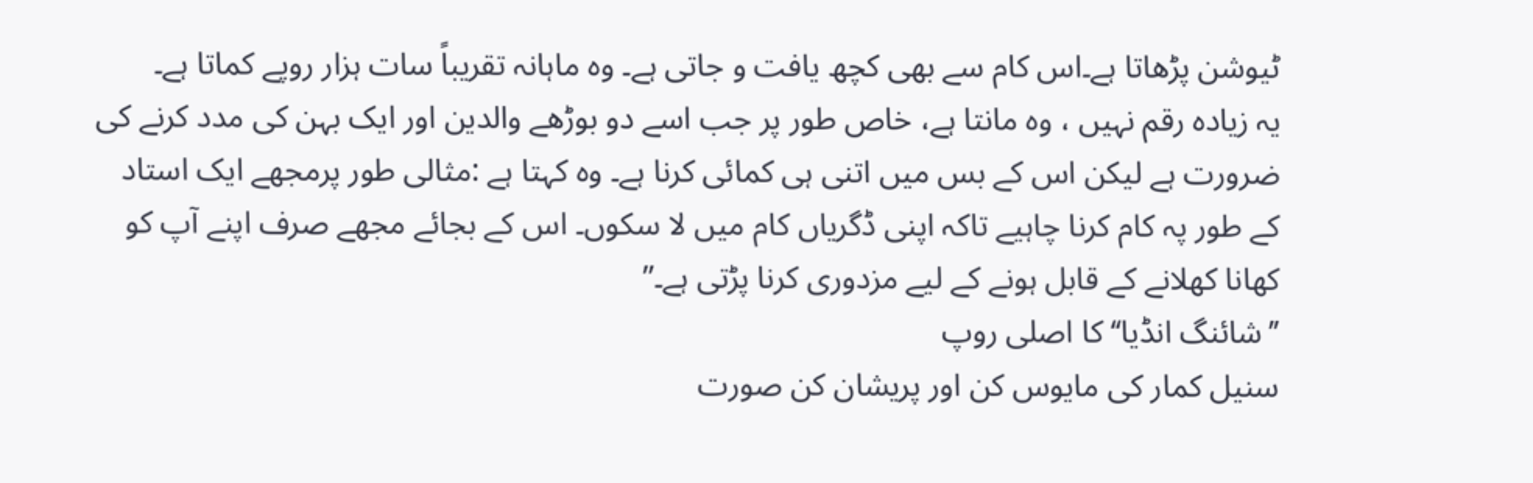ٹیوشن پڑھاتا ہے۔اس کام سے بھی کچھ یافت و جاتی ہے۔ وہ ماہانہ تقریباً سات ہزار روپے کماتا ہے۔
یہ زیادہ رقم نہیں ، وہ مانتا ہے، خاص طور پر جب اسے دو بوڑھے والدین اور ایک بہن کی مدد کرنے کی ضرورت ہے لیکن اس کے بس میں اتنی ہی کمائی کرنا ہے۔ وہ کہتا ہے :مثالی طور پرمجھے ایک استاد کے طور پہ کام کرنا چاہیے تاکہ اپنی ڈگریاں کام میں لا سکوں۔ اس کے بجائے مجھے صرف اپنے آپ کو کھانا کھلانے کے قابل ہونے کے لیے مزدوری کرنا پڑتی ہے۔”
’’شائنگ انڈیا‘‘کا اصلی روپ
سنیل کمار کی مایوس کن اور پریشان کن صورت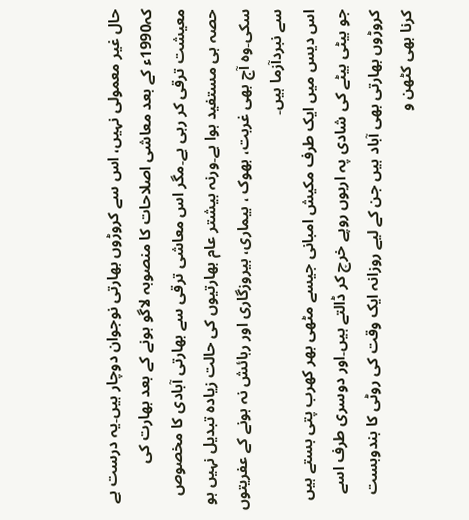حال غیر معمولی نہیں، اس سے کروڑوں بھارتی نوجوان دوچار ہیں۔یہ درست ہے کہ1990ء کے بعد معاشی اصلاحات کا منصوبہ لاگو ہونے کے بعد بھارت کی معیشت ترقی کر رہی ہے۔مگر اس معاشی ترقی سے بھارتی آبادی کا مخصوص حصہ ہی مستفید ہوا ہے۔ورنہ بیشتر عام بھارتیوں کی حالت زیادہ تبدیل نہیں ہو سکی۔وہ آج بھی غربت، بھوک ، بیماری، بیروزگاری اور رہائش نہ ہونے کے عفریتوں سے نبردآزما ہیں۔
اس دیس میں ایک طرف مکیش امبانی جیسے مٹھی بھر کھرب پتی بستے ہیں جو بیٹی بیٹے کی شادی پہ اربوں روپے خرچ کر ڈالتے ہیں۔اور دوسری طرف اسے کروڑوں بھارتی بھی آباد ہیں جن کے لیے روزانہ ایک وقت کی روٹی کا بندوبست کرنا بھی کٹھن و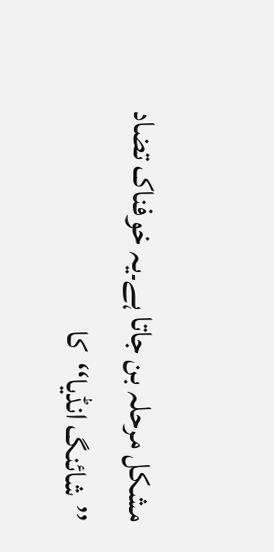مشکل مرحلہ بن جاتا ہے۔یہ خوفناک تضاد ’’شائنگ انڈیا‘‘کا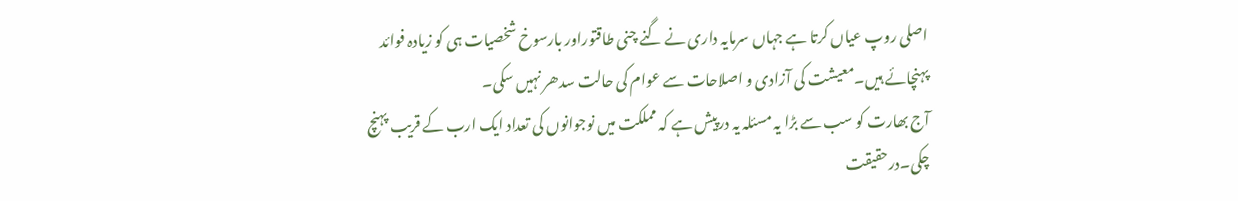اصلی روپ عیاں کرتا ہے جہاں سرمایہ داری نے گنے چنی طاقتوراور بارسوخ شخصیات ہی کو زیادہ فوائد پہنچائے ہیں۔معیشت کی آزادی و اصلاحات سے عوام کی حالت سدھر نہیں سکی۔
آج بھارت کو سب سے بڑا یہ مسئلہ یہ درپیش ہے کہ مملکت میں نوجوانوں کی تعداد ایک ارب کے قریب پہنچ چکی۔درحقیقت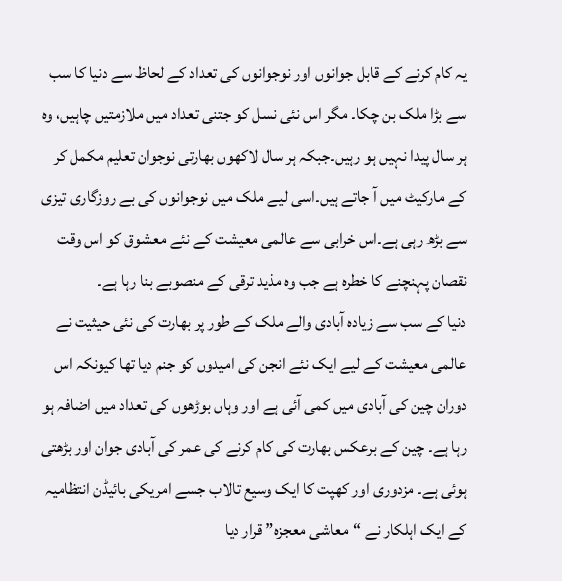یہ کام کرنے کے قابل جوانوں اور نوجوانوں کی تعداد کے لحاظ سے دنیا کا سب سے بڑا ملک بن چکا۔ مگر اس نئی نسل کو جتنی تعداد میں ملازمتیں چاہیں، وہ ہر سال پیدا نہیں ہو رہیں۔جبکہ ہر سال لاکھوں بھارتی نوجوان تعلیم مکمل کر کے مارکیٹ میں آ جاتے ہیں۔اسی لیے ملک میں نوجوانوں کی بے روزگاری تیزی سے بڑھ رہی ہے۔اس خرابی سے عالمی معیشت کے نئے معشوق کو اس وقت نقصان پہنچنے کا خطرہ ہے جب وہ مذید ترقی کے منصوبے بنا رہا ہے۔
دنیا کے سب سے زیادہ آبادی والے ملک کے طور پر بھارت کی نئی حیثیت نے عالمی معیشت کے لیے ایک نئے انجن کی امیدوں کو جنم دیا تھا کیونکہ اس دوران چین کی آبادی میں کمی آئی ہے اور وہاں بوڑھوں کی تعداد میں اضافہ ہو رہا ہے۔ چین کے برعکس بھارت کی کام کرنے کی عمر کی آبادی جوان اور بڑھتی ہوئی ہے۔ مزدوری اور کھپت کا ایک وسیع تالاب جسے امریکی بائیڈن انتظامیہ کے ایک اہلکار نے “معاشی معجزہ” قرار دیا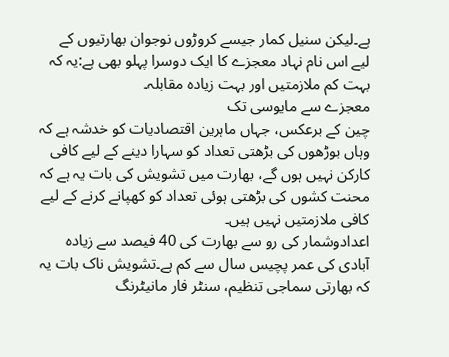ہے۔لیکن سنیل کمار جیسے کروڑوں نوجوان بھارتیوں کے لیے اس نام نہاد معجزے کا ایک دوسرا پہلو بھی ہے:یہ کہ بہت کم ملازمتیں اور بہت زیادہ مقابلہ۔
معجزے سے مایوسی تک
چین کے برعکس، جہاں ماہرین اقتصادیات کو خدشہ ہے کہ وہاں بوڑھوں کی بڑھتی تعداد کو سہارا دینے کے لیے کافی کارکن نہیں ہوں گے، بھارت میں تشویش کی بات یہ ہے کہ محنت کشوں کی بڑھتی ہوئی تعداد کو کھپانے کرنے کے لیے کافی ملازمتیں نہیں ہیں۔
اعدادوشمار کی رو سے بھارت کی 40 فیصد سے زیادہ آبادی کی عمر پچیس سال سے کم ہے۔تشویش ناک بات یہ کہ بھارتی سماجی تنظیم، سنٹر فار مانیٹرنگ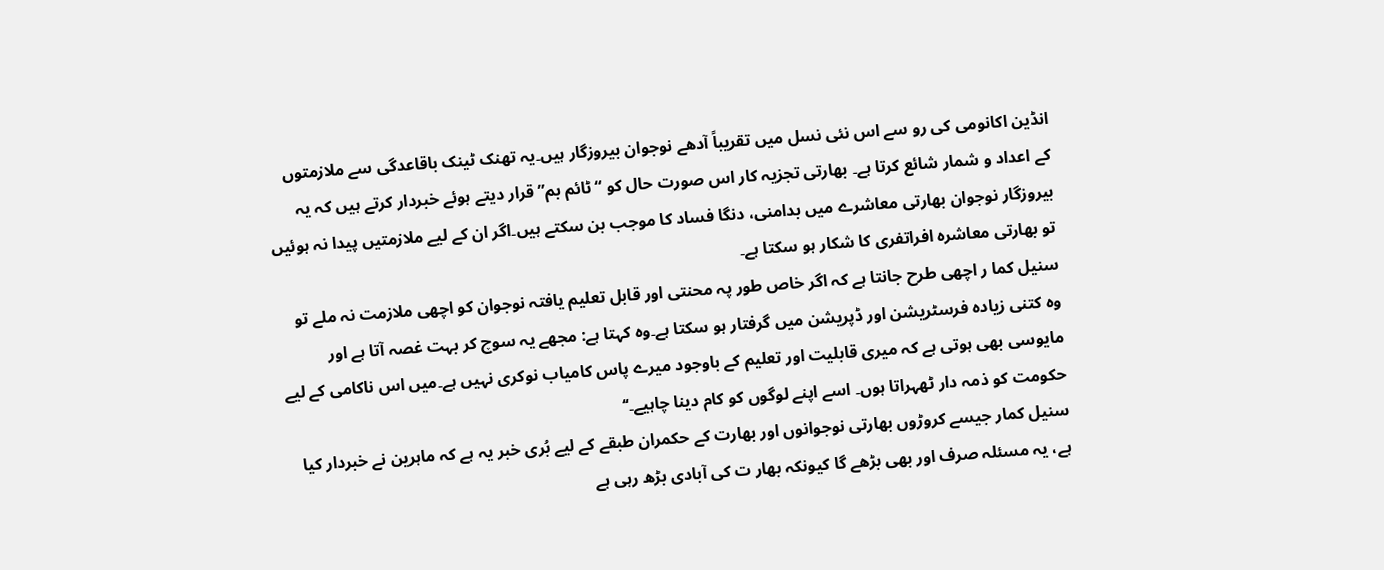انڈین اکانومی کی رو سے اس نئی نسل میں تقریباً آدھے نوجوان بیروزگار ہیں۔یہ تھنک ٹینک باقاعدگی سے ملازمتوں کے اعداد و شمار شائع کرتا ہے۔ بھارتی تجزیہ کار اس صورت حال کو “ٹائم بم” قرار دیتے ہوئے خبردار کرتے ہیں کہ یہ بیروزگار نوجوان بھارتی معاشرے میں بدامنی، دنگا فساد کا موجب بن سکتے ہیں۔اگر ان کے لیے ملازمتیں پیدا نہ ہوئیں تو بھارتی معاشرہ افراتفری کا شکار ہو سکتا ہے۔
سنیل کما ر اچھی طرح جانتا ہے کہ اگر خاص طور پہ محنتی اور قابل تعلیم یافتہ نوجوان کو اچھی ملازمت نہ ملے تو وہ کتنی زیادہ فرسٹریشن اور ڈپریشن میں گرفتار ہو سکتا ہے۔وہ کہتا ہے: مجھے یہ سوچ کر بہت غصہ آتا ہے اور مایوسی بھی ہوتی ہے کہ میری قابلیت اور تعلیم کے باوجود میرے پاس کامیاب نوکری نہیں ہے۔میں اس ناکامی کے لیے حکومت کو ذمہ دار ٹھہراتا ہوں۔ اسے اپنے لوگوں کو کام دینا چاہیے۔‘‘
سنیل کمار جیسے کروڑوں بھارتی نوجوانوں اور بھارت کے حکمران طبقے کے لیے بُری خبر یہ ہے کہ ماہرین نے خبردار کیا ہے، یہ مسئلہ صرف اور بھی بڑھے گا کیونکہ بھار ت کی آبادی بڑھ رہی ہے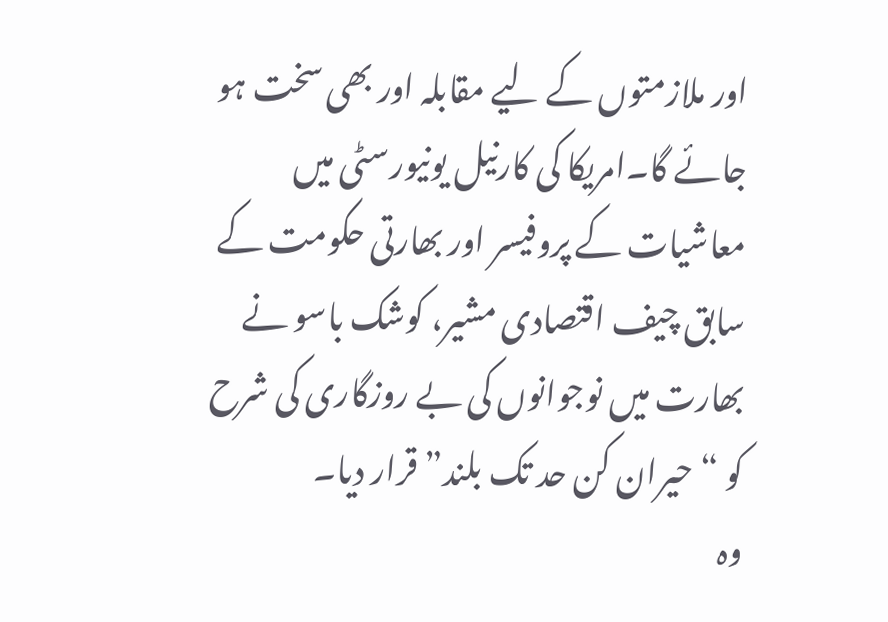اور ملازمتوں کے لیے مقابلہ اور بھی سخت ہو جائے گا۔امریکا کی کارنیل یونیورسٹی میں معاشیات کے پروفیسر اور بھارتی حکومت کے سابق چیف اقتصادی مشیر، کوشک باسو نے بھارت میں نوجوانوں کی بے روزگاری کی شرح کو “حیران کن حد تک بلند” قرار دیا۔
وہ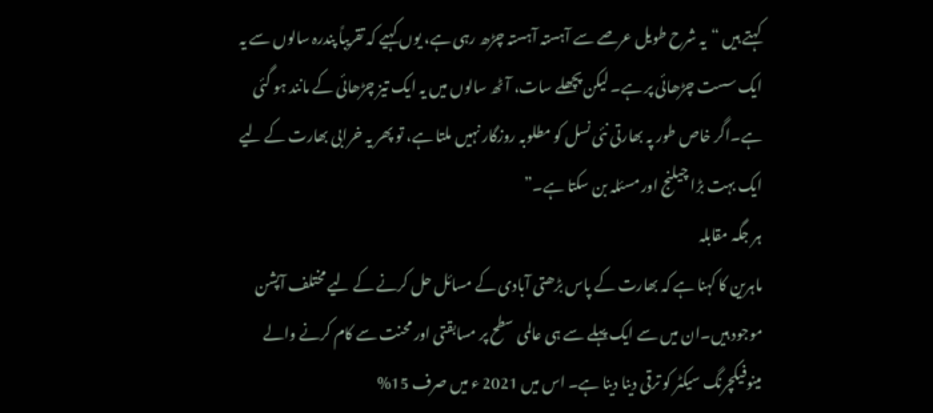کہتے ہیں “یہ شرح طویل عرصے سے آہستہ آہستہ چڑھ رہی ہے، یوں کہیے کہ تقریباً پندرہ سالوں سے یہ ایک سست چڑھائی پر ہے۔ لیکن پچھلے سات، آٹھ سالوں میں یہ ایک تیز چڑھائی کے مانند ہو گئی ہے۔اگر خاص طور پہ بھارتی نئی نسل کو مطلوبہ روزگار نہیں ملتا ہے، تو پھر یہ خرابی بھارت کے لیے ایک بہت بڑا چیلنج اور مسئلہ بن سکتا ہے۔”
ہر جگہ مقابلہ
ماہرین کا کہنا ہے کہ بھارت کے پاس بڑھتی آبادی کے مسائل حل کرنے کے لیے مختلف آپشن موجود ہیں۔ان میں سے ایک پہلے سے ہی عالمی سطح پر مسابقتی اور محنت سے کام کرنے والے مینوفیکچرنگ سیکٹر کو ترقی دینا دینا ہے۔ اس میں 2021 ء میں صرف 15%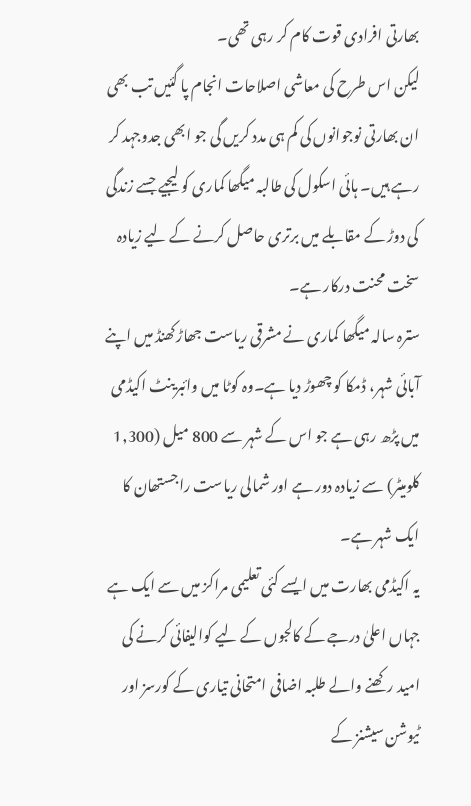بھارتی افرادی قوت کام کر رہی تھی۔
لیکن اس طرح کی معاشی اصلاحات انجام پا گئیں تب بھی ان بھارتی نوجوانوں کی کم ہی مدد کریں گی جو ابھی جدوجہد کر رہے ہیں۔ ہائی اسکول کی طالبہ میگھا کماری کو لیجیے جسے زندگی کی دوڑ کے مقابلے میں برتری حاصل کرنے کے لیے زیادہ سخت محنت درکار ہے۔
سترہ سالہ میگھا کماری نے مشرقی ریاست جھاڑکھنڈ میں اپنے آبائی شہر، ڈمکا کو چھوڑ دیا ہے۔وہ کوٹا میں وائبرینٹ اکیڈمی میں پڑھ رہی ہے جو اس کے شہر سے 800 میل (1,300 کلومیٹر) سے زیادہ دور ہے اور شمالی ریاست راجستھان کا ایک شہر ہے۔
یہ اکیڈمی بھارت میں ایسے کئی تعلیمی مراکز میں سے ایک ہے جہاں اعلیٰ درجے کے کالجوں کے لیے کوالیفائی کرنے کی امید رکھنے والے طلبہ اضافی امتحانی تیاری کے کورسز اور ٹیوشن سیشنز کے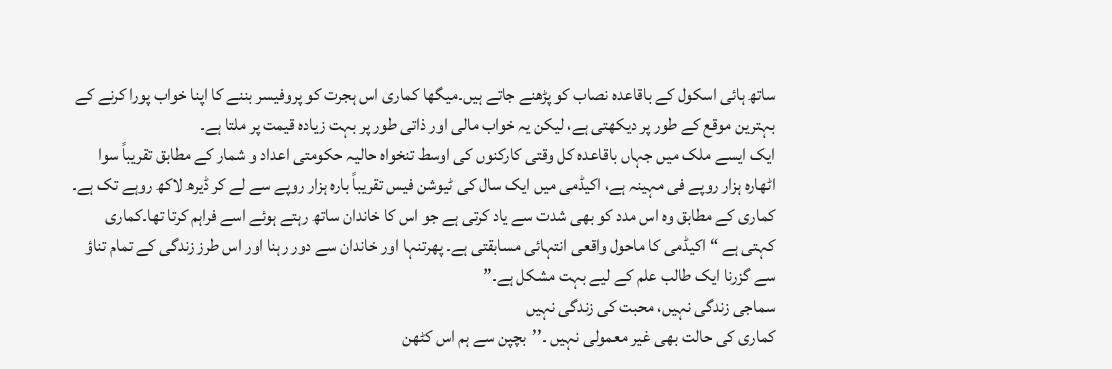ساتھ ہائی اسکول کے باقاعدہ نصاب کو پڑھنے جاتے ہیں۔میگھا کماری اس ہجرت کو پروفیسر بننے کا اپنا خواب پورا کرنے کے بہترین موقع کے طور پر دیکھتی ہے، لیکن یہ خواب مالی اور ذاتی طور پر بہت زیادہ قیمت پر ملتا ہے۔
ایک ایسے ملک میں جہاں باقاعدہ کل وقتی کارکنوں کی اوسط تنخواہ حالیہ حکومتی اعداد و شمار کے مطابق تقریباً سوا اٹھارہ ہزار روپے فی مہینہ ہے، اکیڈمی میں ایک سال کی ٹیوشن فیس تقریباً بارہ ہزار روپے سے لے کر ڈیرھ لاکھ روہے تک ہے۔
کماری کے مطابق وہ اس مدد کو بھی شدت سے یاد کرتی ہے جو اس کا خاندان ساتھ رہتے ہوئے اسے فراہم کرتا تھا۔کماری کہتی ہے “اکیڈمی کا ماحول واقعی انتہائی مسابقتی ہے۔ پھرتنہا اور خاندان سے دور رہنا اور اس طرز زندگی کے تمام تناؤ سے گزرنا ایک طالب علم کے لیے بہت مشکل ہے۔”
سماجی زندگی نہیں، محبت کی زندگی نہیں
کماری کی حالت بھی غیر معمولی نہیں ۔’’بچپن سے ہم اس کٹھن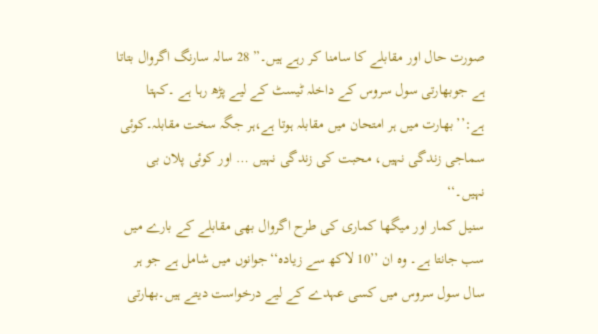صورت حال اور مقابلے کا سامنا کر رہے ہیں۔” 28 سالہ سارنگ اگروال بتاتا ہے جوبھارتی سول سروس کے داخلہ ٹیسٹ کے لیے پڑھ رہا ہے ۔کہتا ہے:’’بھارت میں ہر امتحان میں مقابلہ ہوتا ہے،ہر جگہ سخت مقابلہ۔کوئی سماجی زندگی نہیں، محبت کی زندگی نہیں … اور کوئی پلان بی نہیں۔‘‘
سنیل کمار اور میگھا کماری کی طرح اگروال بھی مقابلے کے بارے میں سب جانتا ہے۔ وہ ان ’’10 لاکھ سے زیادہ‘‘جوانوں میں شامل ہے جو ہر سال سول سروس میں کسی عہدے کے لیے درخواست دیتے ہیں۔بھارتی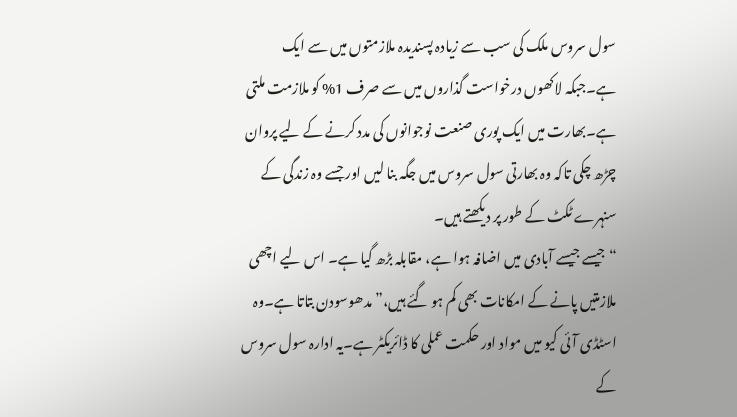سول سروس ملک کی سب سے زیادہ پسندیدہ ملازمتوں میں سے ایک ہے۔جبکہ لاکھوں درخواست گذاروں میں سے صرف 1% کو ملازمت ملتی ہے۔بھارت میں ایک پوری صنعت نوجوانوں کی مدد کرنے کے لیے پروان چڑھ چکی تاکہ وہ بھارتی سول سروس میں جگہ بنا لیں اور جسے وہ زندگی کے سنہرے ٹکٹ کے طور پر دیکھتے ہیں۔
“جیسے جیسے آبادی میں اضافہ ہوا ہے، مقابلہ بڑھ گیا ہے۔ اس لیے اچھی ملازمتیں پانے کے امکانات بھی کم ہو گئے ہیں،” مدھوسودن بتاتا ہے۔وہ اسٹڈی آئی کیو میں مواد اور حکمت عملی کا ڈائریکٹر ہے۔یہ ادارہ سول سروس کے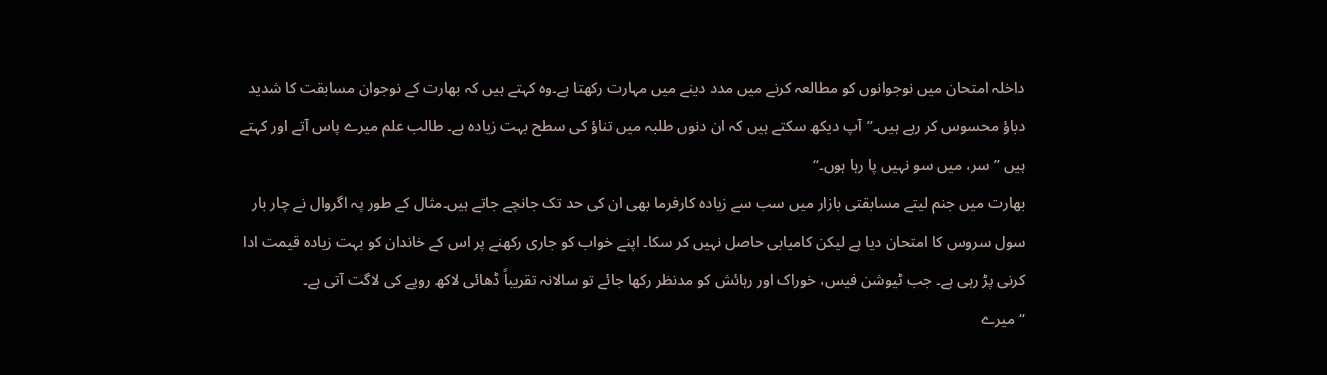داخلہ امتحان میں نوجوانوں کو مطالعہ کرنے میں مدد دینے میں مہارت رکھتا ہے۔وہ کہتے ہیں کہ بھارت کے نوجوان مسابقت کا شدید دباؤ محسوس کر رہے ہیں۔’’آپ دیکھ سکتے ہیں کہ ان دنوں طلبہ میں تناؤ کی سطح بہت زیادہ ہے۔ طالب علم میرے پاس آتے اور کہتے ہیں ’’سر، میں سو نہیں پا رہا ہوں۔‘‘
بھارت میں جنم لیتے مسابقتی بازار میں سب سے زیادہ کارفرما بھی ان کی حد تک جانچے جاتے ہیں۔مثال کے طور پہ اگروال نے چار بار سول سروس کا امتحان دیا ہے لیکن کامیابی حاصل نہیں کر سکا۔ اپنے خواب کو جاری رکھنے پر اس کے خاندان کو بہت زیادہ قیمت ادا کرنی پڑ رہی ہے۔ جب ٹیوشن فیس، خوراک اور رہائش کو مدنظر رکھا جائے تو سالانہ تقریباً ڈھائی لاکھ روپے کی لاگت آتی ہے۔
“میرے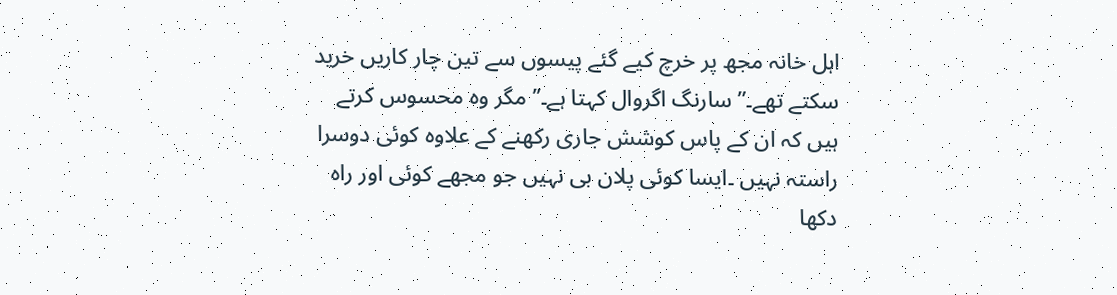اہل خانہ مجھ پر خرچ کیے گئے پیسوں سے تین چار کاریں خرید سکتے تھے۔” سارنگ اگروال کہتا ہے۔’’ مگر وہ محسوس کرتے ہیں کہ ان کے پاس کوشش جاری رکھنے کے علاوہ کوئی دوسرا راستہ نہیں ۔ایسا کوئی پلان بی نہیں جو مجھے کوئی اور راہ دکھا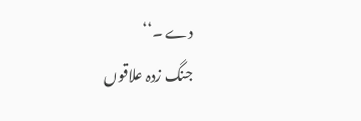دے ۔‘‘
جنگ زدہ علاقوں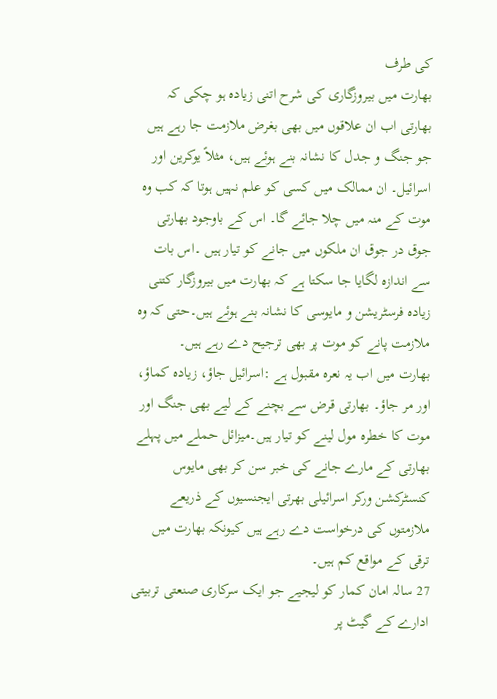کی طرف
بھارت میں بیروزگاری کی شرح اتنی زیادہ ہو چکی کہ بھارتی اب ان علاقوں میں بھی بغرض ملازمت جا رہے ہیں جو جنگ و جدل کا نشانہ بنے ہوئے ہیں، مثلاً یوکرین اور اسرائیل۔ ان ممالک میں کسی کو علم نہیں ہوتا کہ کب وہ موت کے منہ میں چلا جائے گا۔ اس کے باوجود بھارتی جوق در جوق ان ملکوں میں جانے کو تیار ہیں ۔اس بات سے اندازہ لگایا جا سکتا ہے کہ بھارت میں بیروزگار کتنی زیادہ فرسٹریشن و مایوسی کا نشانہ بنے ہوئے ہیں۔حتی کہ وہ ملازمت پانے کو موت پر بھی ترجیح دے رہے ہیں۔
بھارت میں اب یہ نعرہ مقبول ہے :اسرائیل جاؤ، زیادہ کماؤ، اور مر جاؤ۔ بھارتی قرض سے بچنے کے لیے بھی جنگ اور موت کا خطرہ مول لینے کو تیار ہیں۔میزائل حملے میں پہلے بھارتی کے مارے جانے کی خبر سن کر بھی مایوس کنسٹرکشن ورکر اسرائیلی بھرتی ایجنسیوں کے ذریعے ملازمتوں کی درخواست دے رہے ہیں کیونکہ بھارت میں ترقی کے مواقع کم ہیں۔
27 سالہ امان کمار کو لیجیے جو ایک سرکاری صنعتی تربیتی ادارے کے گیٹ پر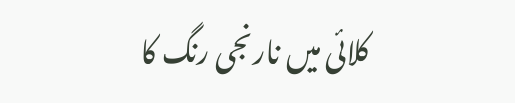کلائی میں نارنجی رنگ کا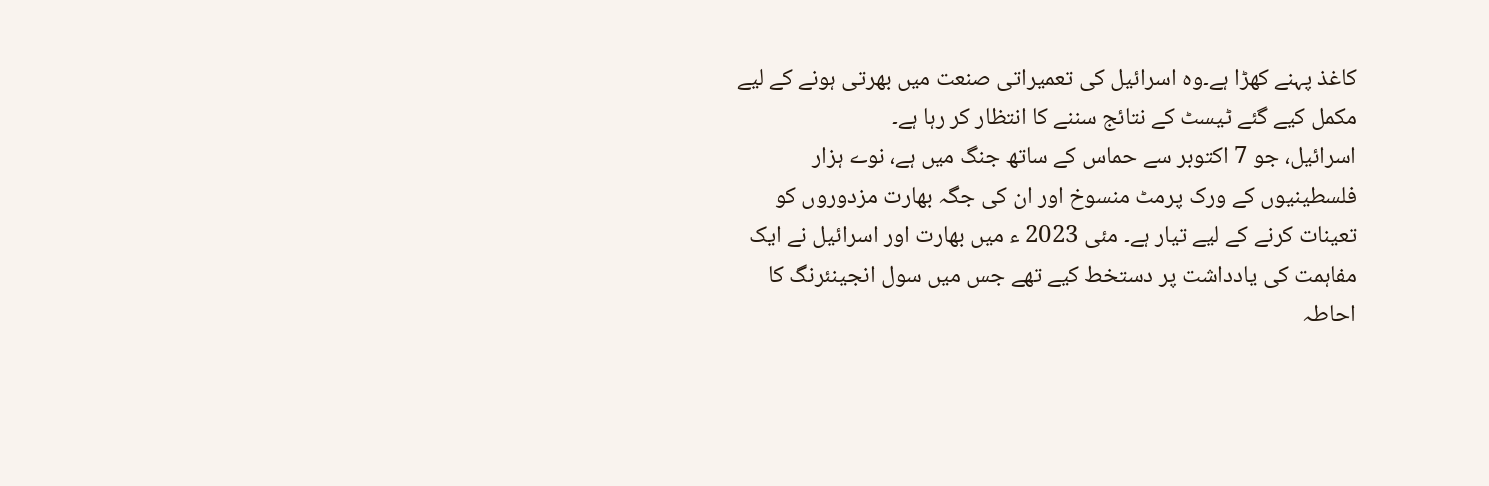کاغذ پہنے کھڑا ہے۔وہ اسرائیل کی تعمیراتی صنعت میں بھرتی ہونے کے لیے مکمل کیے گئے ٹیسٹ کے نتائج سننے کا انتظار کر رہا ہے۔
اسرائیل، جو 7 اکتوبر سے حماس کے ساتھ جنگ میں ہے، نوے ہزار فلسطینیوں کے ورک پرمٹ منسوخ اور ان کی جگہ بھارت مزدوروں کو تعینات کرنے کے لیے تیار ہے۔ مئی 2023 ء میں بھارت اور اسرائیل نے ایک مفاہمت کی یادداشت پر دستخط کیے تھے جس میں سول انجینئرنگ کا احاطہ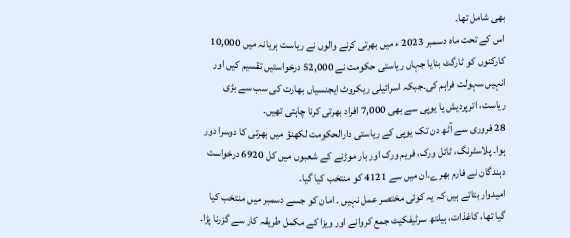بھی شامل تھا۔
اس کے تحت ماہ دسمبر 2023 ء میں بھرتی کرنے والوں نے ریاست ہریانہ میں 10,000 کارکنوں کو ٹارگٹ بنایا جہاں ریاستی حکومت نے 52,000 درخواستیں تقسیم کیں اور انہیں سہولت فراہم کی۔جبکہ اسرائیلی ریکروٹ ایجنسیاں بھارت کی سب سے بڑی ریاست، اترپردیش یا یوپی سے بھی 7,000 افراد بھرتی کرنا چاہتی تھیں۔
28 فروری سے آٹھ دن تک یوپی کے ریاستی دارالحکومت لکھنؤ میں بھرتی کا دوسرا دور ہوا۔ پلاسٹرنگ، ٹائل ورک، فریم ورک اور بار موڑنے کے شعبوں میں کل 6920 درخواست دہندگان نے فارم بھرے۔ان میں سے 4121 کو منتخب کیا گیا۔
امیدوار بتاتے ہیں کہ یہ کوئی مختصر عمل نہیں ۔ امان کو جسے دسمبر میں منتخب کیا گیا تھا، کاغذات، ہیلتھ سرٹیفکیٹ جمع کروانے اور ویزا کے مکمل طریقہ کار سے گزرنا پڑا۔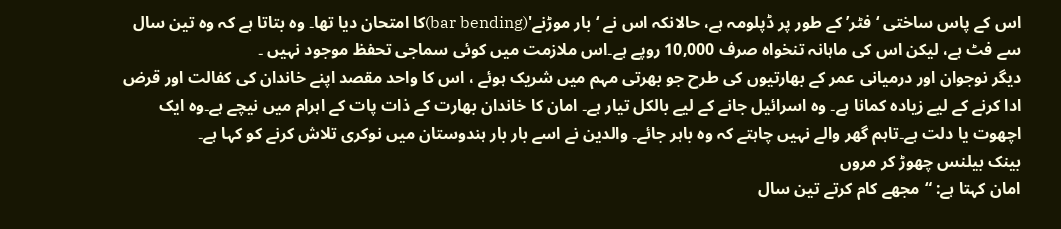اس کے پاس ساختی ‘فٹر’ کے طور پر ڈپلومہ ہے، حالانکہ اس نے ‘بار موڑنے'(bar bending)کا امتحان دیا تھا۔ وہ بتاتا ہے کہ وہ تین سال سے فٹ ہے، لیکن اس کی ماہانہ تنخواہ صرف 10,000 روپے ہے۔اس ملازمت میں کوئی سماجی تحفظ موجود نہیں ۔
دیگر نوجوان اور درمیانی عمر کے بھارتیوں کی طرح جو بھرتی مہم میں شریک ہوئے ، اس کا واحد مقصد اپنے خاندان کی کفالت اور قرض ادا کرنے کے لیے زیادہ کمانا ہے۔ وہ اسرائیل جانے کے لیے بالکل تیار ہے۔ امان کا خاندان بھارت کے ذات پات کے اہرام میں نیچے ہے۔وہ ایک اچھوت یا دلت ہے۔تاہم گھر والے نہیں چاہتے کہ وہ باہر جائے۔ والدین نے اسے بار بار ہندوستان میں نوکری تلاش کرنے کو کہا ہے۔
بینک بیلنس چھوڑ کر مروں
امان کہتا ہے: “مجھے کام کرتے تین سال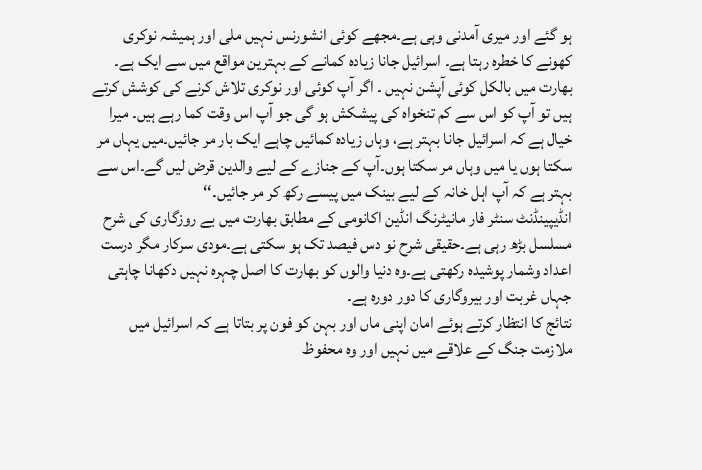ہو گئے اور میری آمدنی وہی ہے۔مجھے کوئی انشورنس نہیں ملی اور ہمیشہ نوکری کھونے کا خطرہ رہتا ہے۔ اسرائیل جانا زیادہ کمانے کے بہترین مواقع میں سے ایک ہے۔ بھارت میں بالکل کوئی آپشن نہیں ۔ اگر آپ کوئی اور نوکری تلاش کرنے کی کوشش کرتے ہیں تو آپ کو اس سے کم تنخواہ کی پیشکش ہو گی جو آپ اس وقت کما رہے ہیں۔ میرا خیال ہے کہ اسرائیل جانا بہتر ہے، وہاں زیادہ کمائیں چاہے ایک بار مر جائیں۔میں یہاں مر سکتا ہوں یا میں وہاں مر سکتا ہوں۔آپ کے جنازے کے لیے والدین قرض لیں گے۔اس سے بہتر ہے کہ آپ اہل خانہ کے لیے بینک میں پیسے رکھ کر مر جائیں۔‘‘
انڈیپینڈنٹ سنٹر فار مانیٹرنگ انڈین اکانومی کے مطابق بھارت میں بے روزگاری کی شرح مسلسل بڑھ رہی ہے۔حقیقی شرح نو دس فیصد تک ہو سکتی ہے۔مودی سرکار مگر درست اعداد وشمار پوشیدہ رکھتی ہے۔وہ دنیا والوں کو بھارت کا اصل چہرہ نہیں دکھانا چاہتی جہاں غربت اور بیروگاری کا دور دورہ ہے۔
نتائج کا انتظار کرتے ہوئے امان اپنی ماں اور بہن کو فون پر بتاتا ہے کہ اسرائیل میں ملازمت جنگ کے علاقے میں نہیں اور وہ محفوظ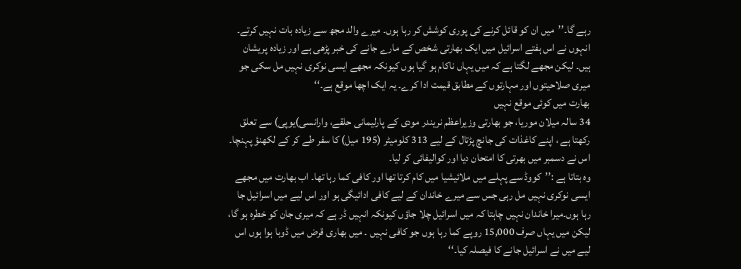رہے گا۔’’میں ان کو قائل کرنے کی پوری کوشش کر رہا ہوں۔ میرے والد مجھ سے زیادہ بات نہیں کرتے۔ انہوں نے اس ہفتے اسرائیل میں ایک بھارتی شخص کے مارے جانے کی خبر پڑھی ہے اور زیادہ پریشان ہیں۔ لیکن مجھے لگتا ہے کہ میں یہاں ناکام ہو گیا ہوں کیونکہ مجھے ایسی نوکری نہیں مل سکی جو میری صلاحیتوں اور مہارتوں کے مطابق قیمت ادا کرے۔ یہ ایک اچھا موقع ہے۔‘‘
بھارت میں کوئی موقع نہیں
34 سالہ میلان موریا، جو بھارتی وزیراعظم نریندر مودی کے پارلیمانی حلقے، وارانسی)یوپی) سے تعلق رکھتا ہے ، اپنے کاغذات کی جانچ پڑتال کے لیے 313 کلومیٹر (195 میل) کا سفر طے کر کے لکھنؤ پہنچا۔ اس نے دسمبر میں بھرتی کا امتحان دیا اور کوالیفائی کر لیا۔
وہ بتاتا ہے :’’کووڈ سے پہلے میں ملائیشیا میں کام کرتا تھا اور کافی کما رہا تھا۔ اب بھارت میں مجھے ایسی نوکری نہیں مل رہی جس سے میرے خاندان کے لیے کافی ادائیگی ہو اور اس لیے میں اسرائیل جا رہا ہوں۔میرا خاندان نہیں چاہتا کہ میں اسرائیل چلا جاؤں کیونکہ انہیں ڈر ہے کہ میری جان کو خطرہ ہو گا، لیکن میں یہاں صرف 15,000 روپے کما رہا ہوں جو کافی نہیں ۔ میں بھاری قرض میں ڈوبا ہوا ہوں اس لیے میں نے اسرائیل جانے کا فیصلہ کیا۔‘‘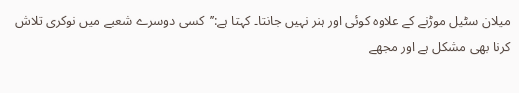میلان سٹیل موڑنے کے علاوہ کوئی اور ہنر نہیں جانتا۔ کہتا ہے:’’کسی دوسرے شعبے میں نوکری تلاش کرنا بھی مشکل ہے اور مجھے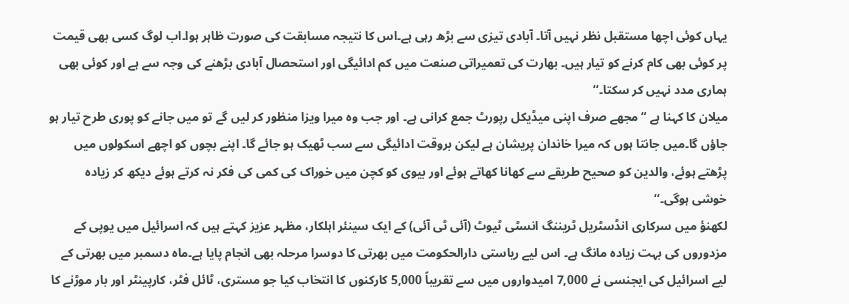یہاں کوئی اچھا مستقبل نظر نہیں آتا۔ آبادی تیزی سے بڑھ رہی ہے۔اس کا نتیجہ مسابقت کی صورت ظاہر ہوا۔اب لوگ کسی بھی قیمت پر کوئی بھی کام کرنے کو تیار ہیں۔ بھارت کی تعمیراتی صنعت میں کم ادائیگی اور استحصال آبادی بڑھنے کی وجہ سے ہے اور کوئی بھی ہماری مدد نہیں کر سکتا۔‘‘
میلان کا کہنا ہے “مجھے صرف اپنی میڈیکل رپورٹ جمع کرانی ہے۔ اور جب وہ میرا ویزا منظور کر لیں گے تو میں جانے کو پوری طرح تیار ہو جاؤں گا۔میں جانتا ہوں کہ میرا خاندان پریشان ہے لیکن بروقت ادائیگی سے سب ٹھیک ہو جائے گا۔ اپنے بچوں کو اچھے اسکولوں میں پڑھتے ہوئے، والدین کو صحیح طریقے سے کھانا کھاتے ہوئے اور بیوی کو کچن میں خوراک کی کمی کی فکر نہ کرتے ہوئے دیکھ کر زیادہ خوشی ہوگی۔‘‘
لکھنؤ میں سرکاری انڈسٹریل ٹریننگ انسٹی ٹیوٹ (آئی ٹی آئی) کے ایک سینئر اہلکار، مظہر عزیز کہتے ہیں کہ اسرائیل میں یوپی کے مزدوروں کی بہت زیادہ مانگ ہے۔ اس لیے ریاستی دارالحکومت میں بھرتی کا دوسرا مرحلہ بھی انجام پایا ہے۔ماہ دسمبر میں بھرتی کے لیے اسرائیل کی ایجنسی نے 7,000 امیدواروں میں سے تقریباً 5,000 کارکنوں کا انتخاب کیا جو مستری، ٹائل فٹر، کارپینٹر اور بار موڑنے کا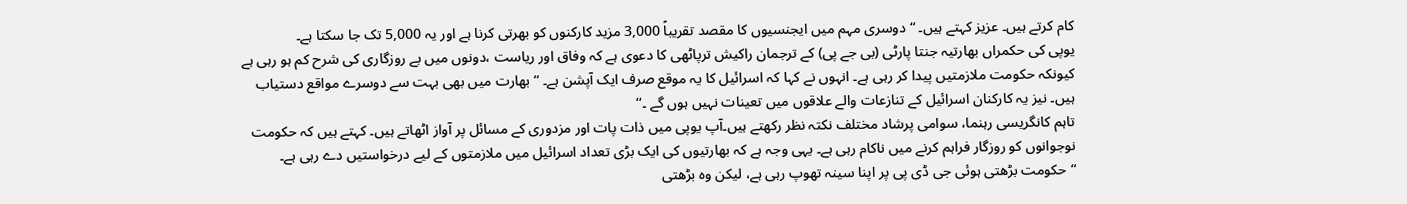کام کرتے ہیں۔ عزیز کہتے ہیں۔ “دوسری مہم میں ایجنسیوں کا مقصد تقریباً 3,000 مزید کارکنوں کو بھرتی کرنا ہے اور یہ 5,000 تک جا سکتا ہے۔
یوپی کی حکمراں بھارتیہ جنتا پارٹی (بی جے پی) کے ترجمان راکیش ترپاٹھی کا دعوی ہے کہ وفاق اور ریاست ،دونوں میں بے روزگاری کی شرح کم ہو رہی ہے کیونکہ حکومت ملازمتیں پیدا کر رہی ہے۔ انہوں نے کہا کہ اسرائیل کا یہ موقع صرف ایک آپشن ہے۔ “بھارت میں بھی بہت سے دوسرے مواقع دستیاب ہیں۔ نیز یہ کارکنان اسرائیل کے تنازعات والے علاقوں میں تعینات نہیں ہوں گے ۔‘‘
تاہم کانگریسی رہنما، سوامی پرشاد مختلف نکتہ نظر رکھتے ہیں۔آپ یوپی میں ذات پات اور مزدوری کے مسائل پر آواز اٹھاتے ہیں۔ کہتے ہیں کہ حکومت نوجوانوں کو روزگار فراہم کرنے میں ناکام رہی ہے۔ یہی وجہ ہے کہ بھارتیوں کی ایک بڑی تعداد اسرائیل میں ملازمتوں کے لیے درخواستیں دے رہی ہے۔
“حکومت بڑھتی ہوئی جی ڈی پی پر اپنا سینہ تھوپ رہی ہے، لیکن وہ بڑھتی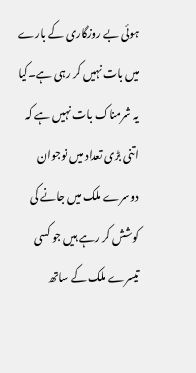ہوئی بے روزگاری کے بارے میں بات نہیں کر رہی ہے۔کیا یہ شرمناک بات نہیں ہے کہ اتنی بڑی تعداد میں نوجوان دوسرے ملک میں جانے کی کوشش کر رہے ہیں جو کسی تیسرے ملک کے ساتھ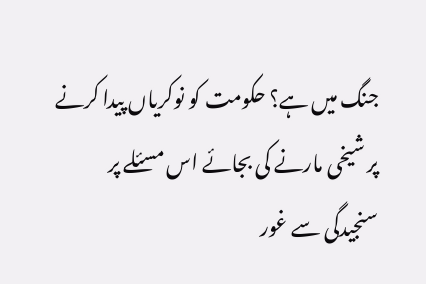جنگ میں ہے؟ حکومت کو نوکریاں پیدا کرنے پر شیخی مارنے کی بجائے اس مسئلے پر سنجیدگی سے غور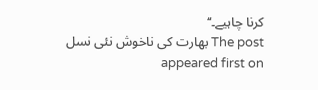کرنا چاہیے۔‘‘
The post بھارت کی ناخوش نئی نسل appeared first on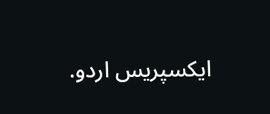ایکسپریس اردو.